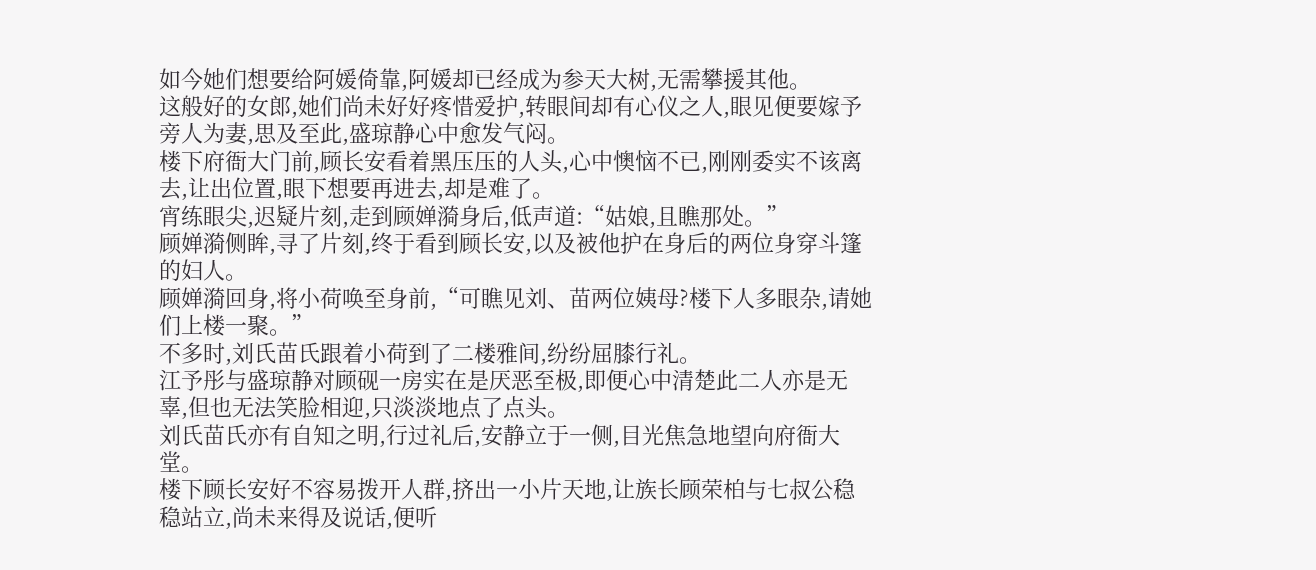如今她们想要给阿媛倚靠,阿媛却已经成为参天大树,无需攀援其他。
这般好的女郎,她们尚未好好疼惜爱护,转眼间却有心仪之人,眼见便要嫁予旁人为妻,思及至此,盛琼静心中愈发气闷。
楼下府衙大门前,顾长安看着黑压压的人头,心中懊恼不已,刚刚委实不该离去,让出位置,眼下想要再进去,却是难了。
宵练眼尖,迟疑片刻,走到顾婵漪身后,低声道:“姑娘,且瞧那处。”
顾婵漪侧眸,寻了片刻,终于看到顾长安,以及被他护在身后的两位身穿斗篷的妇人。
顾婵漪回身,将小荷唤至身前,“可瞧见刘、苗两位姨母?楼下人多眼杂,请她们上楼一聚。”
不多时,刘氏苗氏跟着小荷到了二楼雅间,纷纷屈膝行礼。
江予彤与盛琼静对顾砚一房实在是厌恶至极,即便心中清楚此二人亦是无辜,但也无法笑脸相迎,只淡淡地点了点头。
刘氏苗氏亦有自知之明,行过礼后,安静立于一侧,目光焦急地望向府衙大堂。
楼下顾长安好不容易拨开人群,挤出一小片天地,让族长顾荣柏与七叔公稳稳站立,尚未来得及说话,便听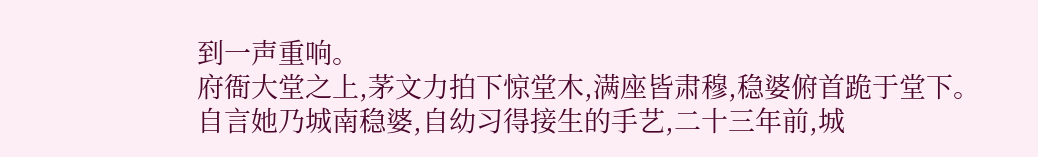到一声重响。
府衙大堂之上,茅文力拍下惊堂木,满座皆肃穆,稳婆俯首跪于堂下。
自言她乃城南稳婆,自幼习得接生的手艺,二十三年前,城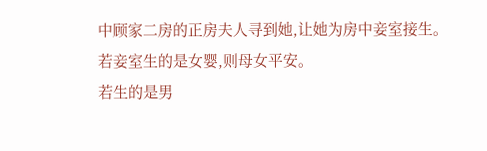中顾家二房的正房夫人寻到她,让她为房中妾室接生。
若妾室生的是女婴,则母女平安。
若生的是男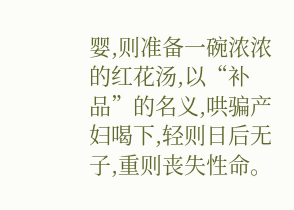婴,则准备一碗浓浓的红花汤,以“补品”的名义,哄骗产妇喝下,轻则日后无子,重则丧失性命。